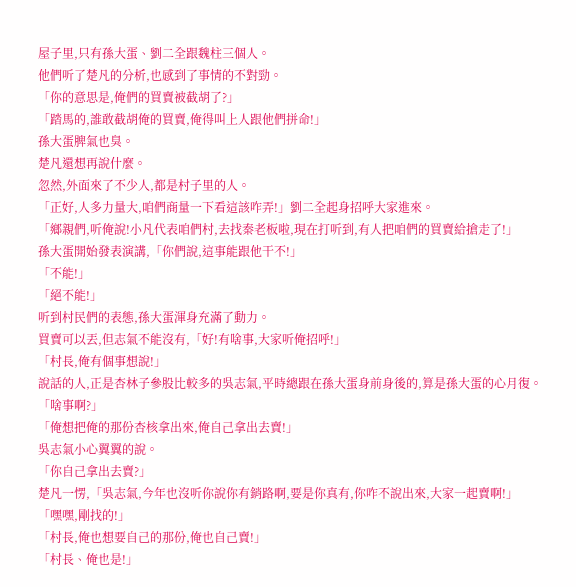屋子里,只有孫大蛋、劉二全跟魏柱三個人。
他們听了楚凡的分析,也感到了事情的不對勁。
「你的意思是,俺們的買賣被截胡了?」
「踏馬的,誰敢截胡俺的買賣,俺得叫上人跟他們拼命!」
孫大蛋脾氣也臭。
楚凡還想再說什麼。
忽然,外面來了不少人,都是村子里的人。
「正好,人多力量大,咱們商量一下看這該咋弄!」劉二全起身招呼大家進來。
「鄉親們,听俺說!小凡代表咱們村,去找秦老板啦,現在打听到,有人把咱們的買賣給搶走了!」
孫大蛋開始發表演講,「你們說,這事能跟他干不!」
「不能!」
「絕不能!」
听到村民們的表態,孫大蛋渾身充滿了動力。
買賣可以丟,但志氣不能沒有,「好!有啥事,大家听俺招呼!」
「村長,俺有個事想說!」
說話的人,正是杏林子參股比較多的吳志氣,平時總跟在孫大蛋身前身後的,算是孫大蛋的心月復。
「啥事啊?」
「俺想把俺的那份杏核拿出來,俺自己拿出去賣!」
吳志氣小心翼翼的說。
「你自己拿出去賣?」
楚凡一愣,「吳志氣,今年也沒听你說你有銷路啊,要是你真有,你咋不說出來,大家一起賣啊!」
「嘿嘿,剛找的!」
「村長,俺也想要自己的那份,俺也自己賣!」
「村長、俺也是!」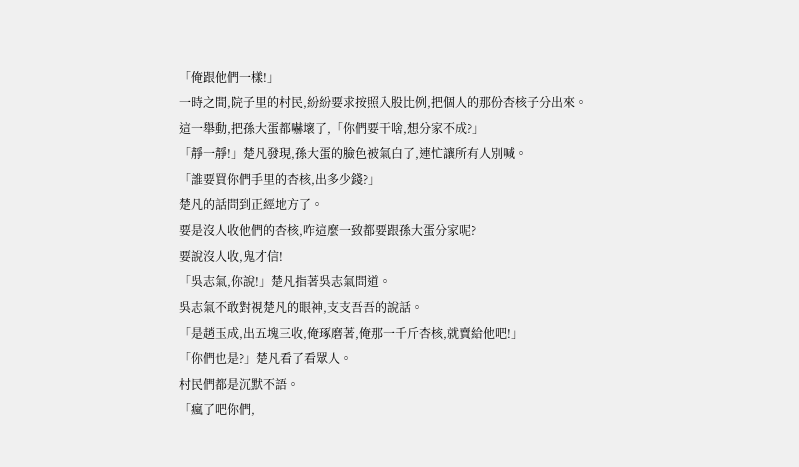「俺跟他們一樣!」
一時之間,院子里的村民,紛紛要求按照入股比例,把個人的那份杏核子分出來。
這一舉動,把孫大蛋都嚇壞了,「你們要干啥,想分家不成?」
「靜一靜!」楚凡發現,孫大蛋的臉色被氣白了,連忙讓所有人別喊。
「誰要買你們手里的杏核,出多少錢?」
楚凡的話問到正經地方了。
要是沒人收他們的杏核,咋這麼一致都要跟孫大蛋分家呢?
要說沒人收,鬼才信!
「吳志氣,你說!」楚凡指著吳志氣問道。
吳志氣不敢對視楚凡的眼神,支支吾吾的說話。
「是趙玉成,出五塊三收,俺琢磨著,俺那一千斤杏核,就賣給他吧!」
「你們也是?」楚凡看了看眾人。
村民們都是沉默不語。
「瘋了吧你們,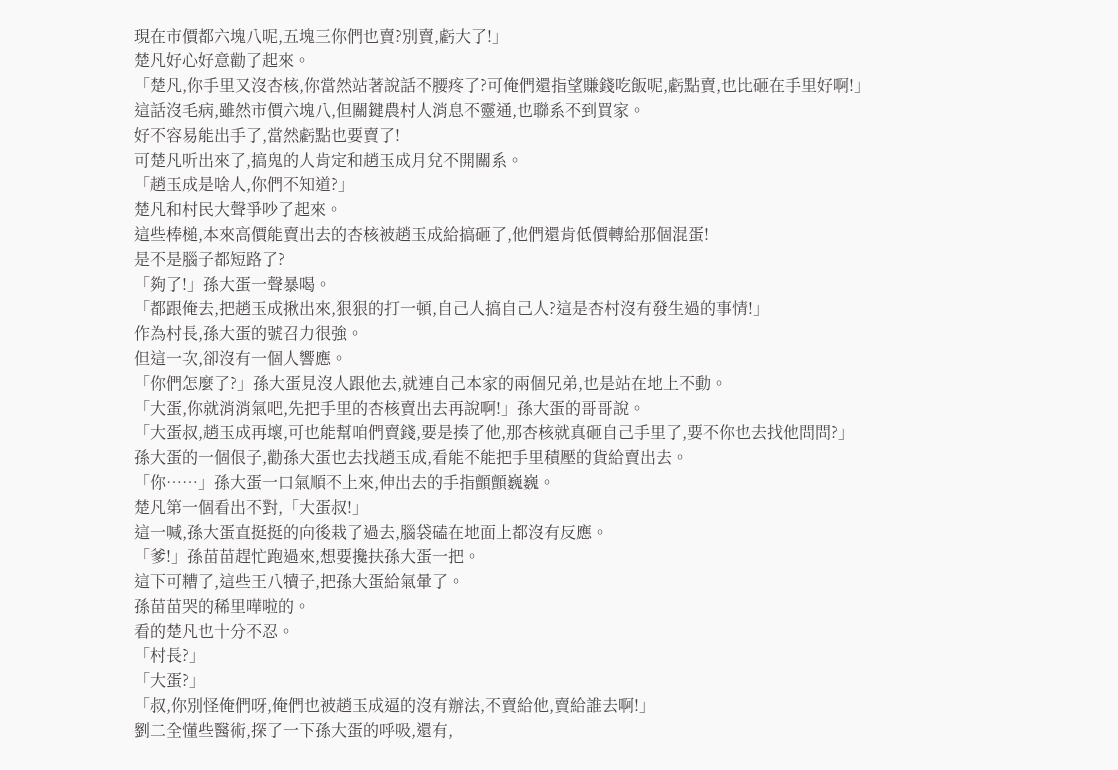現在市價都六塊八呢,五塊三你們也賣?別賣,虧大了!」
楚凡好心好意勸了起來。
「楚凡,你手里又沒杏核,你當然站著說話不腰疼了?可俺們還指望賺錢吃飯呢,虧點賣,也比砸在手里好啊!」
這話沒毛病,雖然市價六塊八,但關鍵農村人消息不靈通,也聯系不到買家。
好不容易能出手了,當然虧點也要賣了!
可楚凡听出來了,搞鬼的人肯定和趙玉成月兌不開關系。
「趙玉成是啥人,你們不知道?」
楚凡和村民大聲爭吵了起來。
這些棒槌,本來高價能賣出去的杏核被趙玉成給搞砸了,他們還肯低價轉給那個混蛋!
是不是腦子都短路了?
「夠了!」孫大蛋一聲暴喝。
「都跟俺去,把趙玉成揪出來,狠狠的打一頓,自己人搞自己人?這是杏村沒有發生過的事情!」
作為村長,孫大蛋的號召力很強。
但這一次,卻沒有一個人響應。
「你們怎麼了?」孫大蛋見沒人跟他去,就連自己本家的兩個兄弟,也是站在地上不動。
「大蛋,你就消消氣吧,先把手里的杏核賣出去再說啊!」孫大蛋的哥哥說。
「大蛋叔,趙玉成再壞,可也能幫咱們賣錢,要是揍了他,那杏核就真砸自己手里了,要不你也去找他問問?」
孫大蛋的一個佷子,勸孫大蛋也去找趙玉成,看能不能把手里積壓的貨給賣出去。
「你……」孫大蛋一口氣順不上來,伸出去的手指顫顫巍巍。
楚凡第一個看出不對,「大蛋叔!」
這一喊,孫大蛋直挺挺的向後栽了過去,腦袋磕在地面上都沒有反應。
「爹!」孫苗苗趕忙跑過來,想要攙扶孫大蛋一把。
這下可糟了,這些王八犢子,把孫大蛋給氣暈了。
孫苗苗哭的稀里嘩啦的。
看的楚凡也十分不忍。
「村長?」
「大蛋?」
「叔,你別怪俺們呀,俺們也被趙玉成逼的沒有辦法,不賣給他,賣給誰去啊!」
劉二全懂些醫術,探了一下孫大蛋的呼吸,還有,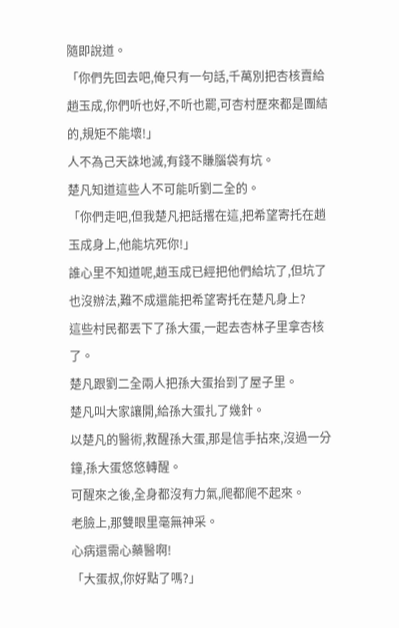隨即說道。
「你們先回去吧,俺只有一句話,千萬別把杏核賣給趙玉成,你們听也好,不听也罷,可杏村歷來都是團結的,規矩不能壞!」
人不為己天誅地滅,有錢不賺腦袋有坑。
楚凡知道這些人不可能听劉二全的。
「你們走吧,但我楚凡把話撂在這,把希望寄托在趙玉成身上,他能坑死你!」
誰心里不知道呢,趙玉成已經把他們給坑了,但坑了也沒辦法,難不成還能把希望寄托在楚凡身上?
這些村民都丟下了孫大蛋,一起去杏林子里拿杏核了。
楚凡跟劉二全兩人把孫大蛋抬到了屋子里。
楚凡叫大家讓開,給孫大蛋扎了幾針。
以楚凡的醫術,救醒孫大蛋,那是信手拈來,沒過一分鐘,孫大蛋悠悠轉醒。
可醒來之後,全身都沒有力氣,爬都爬不起來。
老臉上,那雙眼里毫無神采。
心病還需心藥醫啊!
「大蛋叔,你好點了嗎?」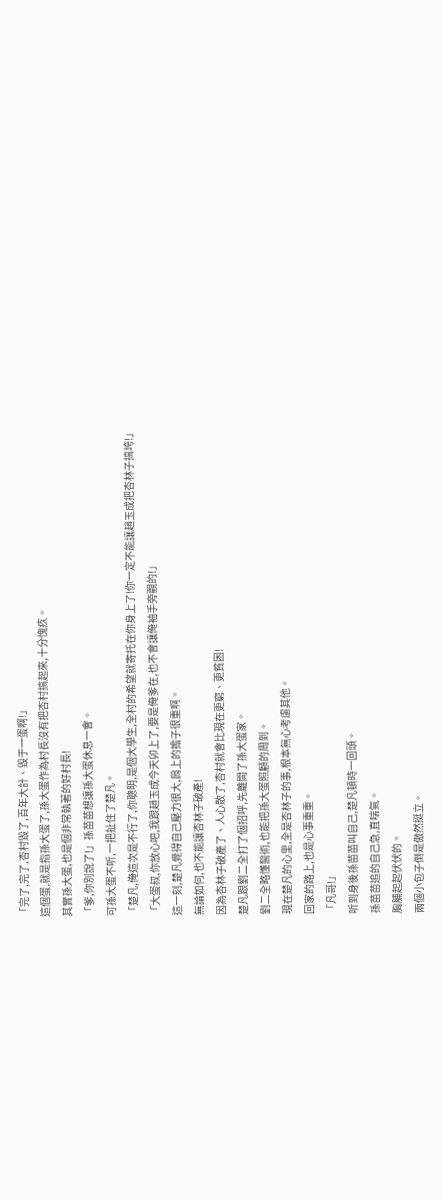「完了,完了,杏村毀了,百年大計、毀于一蛋啊!」
這個蛋,就是指孫大蛋了,孫大蛋作為村長沒有把杏村搞起來,十分愧疚。
其實孫大蛋,也是個非常執著的好村長!
「爹,你別說了!」孫苗苗想讓孫大蛋休息一會。
可孫大蛋不听,一把扯住了楚凡。
「楚凡,俺這次是不行了,你聰明,是個大學生,全村的希望就寄托在你身上了!你一定不能讓趙玉成把杏林子搞垮!」
「大蛋叔,你放心吧,我跟趙玉成今天卯上了,要是俺爹在,也不會讓俺袖手旁觀的!」
這一刻,楚凡覺得自己壓力很大,肩上的擔子很重啊。
無論如何,也不能讓杏林子破產!
因為杏林子破產了、人心散了,杏村就會比現在更窮、更貧困!
楚凡跟劉二全打了個招呼,先離開了孫大蛋家。
劉二全略懂醫術,也能把孫大蛋照顧的周到。
現在楚凡的心里,全是杏林子的事,根本無心考慮其他。
回家的路上,也是心事重重。
「凡哥!」
听到身後孫苗苗叫自己,楚凡頓時一回頭。
孫苗苗追的自己急,直喘氣。
胸脯起起伏伏的。
兩個小包子倒是傲然挺立。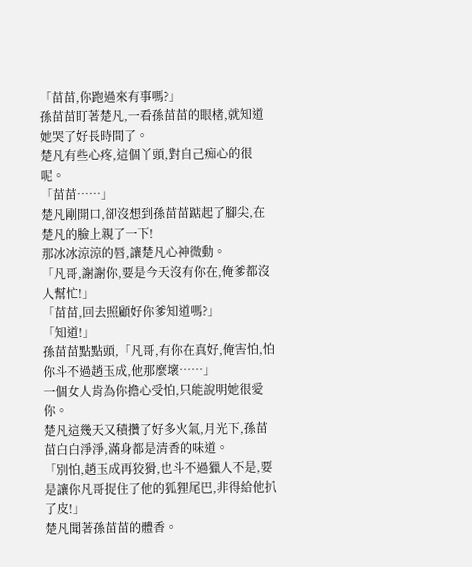「苗苗,你跑過來有事嗎?」
孫苗苗盯著楚凡,一看孫苗苗的眼楮,就知道她哭了好長時間了。
楚凡有些心疼,這個丫頭,對自己痴心的很呢。
「苗苗……」
楚凡剛開口,卻沒想到孫苗苗踮起了腳尖,在楚凡的臉上親了一下!
那冰冰涼涼的唇,讓楚凡心神微動。
「凡哥,謝謝你,要是今天沒有你在,俺爹都沒人幫忙!」
「苗苗,回去照顧好你爹知道嗎?」
「知道!」
孫苗苗點點頭,「凡哥,有你在真好,俺害怕,怕你斗不過趙玉成,他那麼壞……」
一個女人肯為你擔心受怕,只能說明她很愛你。
楚凡這幾天又積攢了好多火氣,月光下,孫苗苗白白淨淨,滿身都是清香的味道。
「別怕,趙玉成再狡猾,也斗不過獵人不是,要是讓你凡哥捉住了他的狐狸尾巴,非得給他扒了皮!」
楚凡聞著孫苗苗的體香。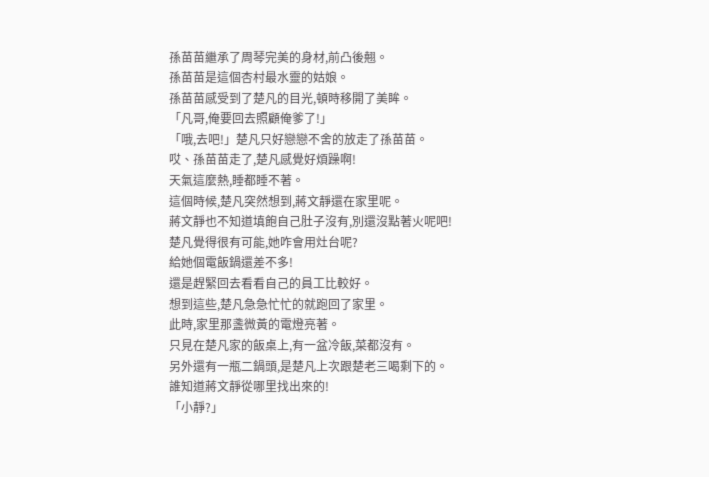孫苗苗繼承了周琴完美的身材,前凸後翹。
孫苗苗是這個杏村最水靈的姑娘。
孫苗苗感受到了楚凡的目光,頓時移開了美眸。
「凡哥,俺要回去照顧俺爹了!」
「哦,去吧!」楚凡只好戀戀不舍的放走了孫苗苗。
哎、孫苗苗走了,楚凡感覺好煩躁啊!
天氣這麼熱,睡都睡不著。
這個時候,楚凡突然想到,蔣文靜還在家里呢。
蔣文靜也不知道填飽自己肚子沒有,別還沒點著火呢吧!
楚凡覺得很有可能,她咋會用灶台呢?
給她個電飯鍋還差不多!
還是趕緊回去看看自己的員工比較好。
想到這些,楚凡急急忙忙的就跑回了家里。
此時,家里那盞微黃的電燈亮著。
只見在楚凡家的飯桌上,有一盆冷飯,菜都沒有。
另外還有一瓶二鍋頭,是楚凡上次跟楚老三喝剩下的。
誰知道蔣文靜從哪里找出來的!
「小靜?」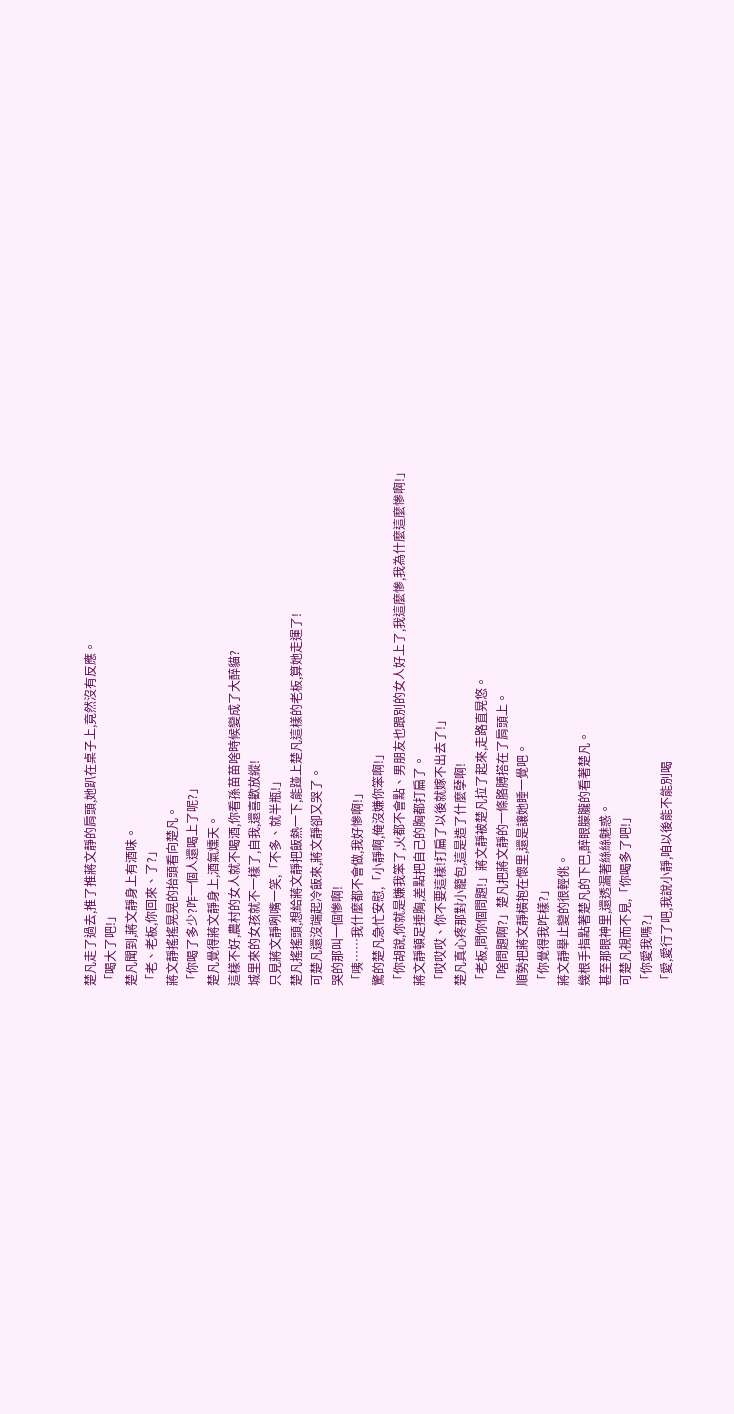楚凡走了過去,推了推蔣文靜的肩頭,她趴在桌子上,竟然沒有反應。
「喝大了吧!」
楚凡聞到,蔣文靜身上有酒味。
「老、老板,你回來、了?」
蔣文靜搖搖晃晃的抬頭看向楚凡。
「你喝了多少?咋一個人還喝上了呢?」
楚凡覺得蔣文靜身上,酒氣燻天。
這樣不好,農村的女人就不喝酒,你看孫苗苗啥時候變成了大醉貓?
城里來的女孩就不一樣了,自我,還喜歡放縱!
只見蔣文靜咧嘴一笑,「不多、就半瓶!」
楚凡搖搖頭,想給蔣文靜把飯熱一下,能踫上楚凡這樣的老板,算她走運了!
可楚凡還沒端起冷飯來,蔣文靜卻又哭了。
哭的那叫一個慘啊!
「咦……我什麼都不會做,我好慘啊!」
驚的楚凡急忙安慰,「小靜啊,俺沒嫌你笨啊!」
「你胡說,你就是嫌我笨了,火都不會點、男朋友也跟別的女人好上了,我這麼慘,我為什麼這麼慘啊!」
蔣文靜頓足捶胸,差點把自己的胸都打扁了。
「哎哎哎、你不要這樣!打扁了以後就嫁不出去了!」
楚凡真心疼那對小籠包,這是造了什麼孽啊!
「老板,問你個問題!」蔣文靜被楚凡拉了起來,走路直晃悠。
「啥問題啊?」楚凡把蔣文靜的一條胳膊搭在了肩頭上。
順勢把蔣文靜橫抱在懷里,還是讓她睡一覺吧。
「你覺得我咋樣?」
蔣文靜舉止變的很輕佻。
幾根手指點著楚凡的下巴,醉眼朦朧的看著楚凡。
甚至那眼神里,還透漏著絲絲魅惑。
可楚凡視而不見,「你喝多了吧!」
「你愛我嗎?」
「愛,愛行了吧,我說小靜,咱以後能不能別喝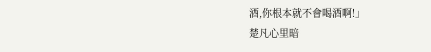酒,你根本就不會喝酒啊!」
楚凡心里暗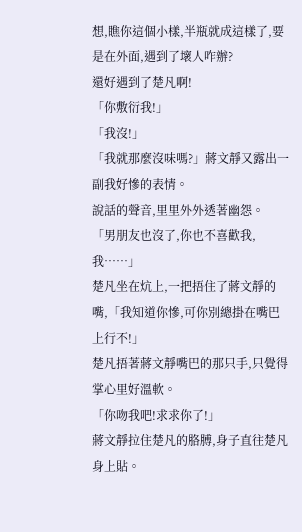想,瞧你這個小樣,半瓶就成這樣了,要是在外面,遇到了壞人咋辦?
還好遇到了楚凡啊!
「你敷衍我!」
「我沒!」
「我就那麼沒味嗎?」蔣文靜又露出一副我好慘的表情。
說話的聲音,里里外外透著幽怨。
「男朋友也沒了,你也不喜歡我,我……」
楚凡坐在炕上,一把捂住了蔣文靜的嘴,「我知道你慘,可你別總掛在嘴巴上行不!」
楚凡捂著蔣文靜嘴巴的那只手,只覺得掌心里好溫軟。
「你吻我吧!求求你了!」
蔣文靜拉住楚凡的胳膊,身子直往楚凡身上貼。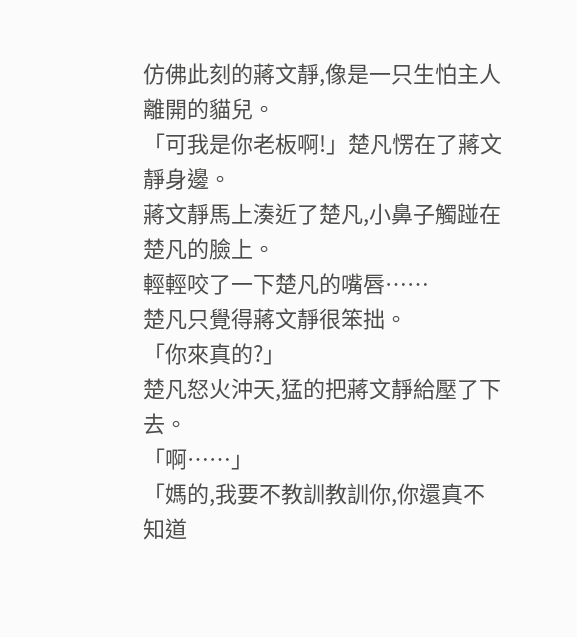仿佛此刻的蔣文靜,像是一只生怕主人離開的貓兒。
「可我是你老板啊!」楚凡愣在了蔣文靜身邊。
蔣文靜馬上湊近了楚凡,小鼻子觸踫在楚凡的臉上。
輕輕咬了一下楚凡的嘴唇……
楚凡只覺得蔣文靜很笨拙。
「你來真的?」
楚凡怒火沖天,猛的把蔣文靜給壓了下去。
「啊……」
「媽的,我要不教訓教訓你,你還真不知道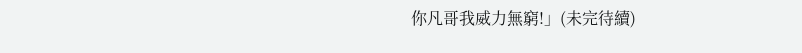你凡哥我威力無窮!」(未完待續)